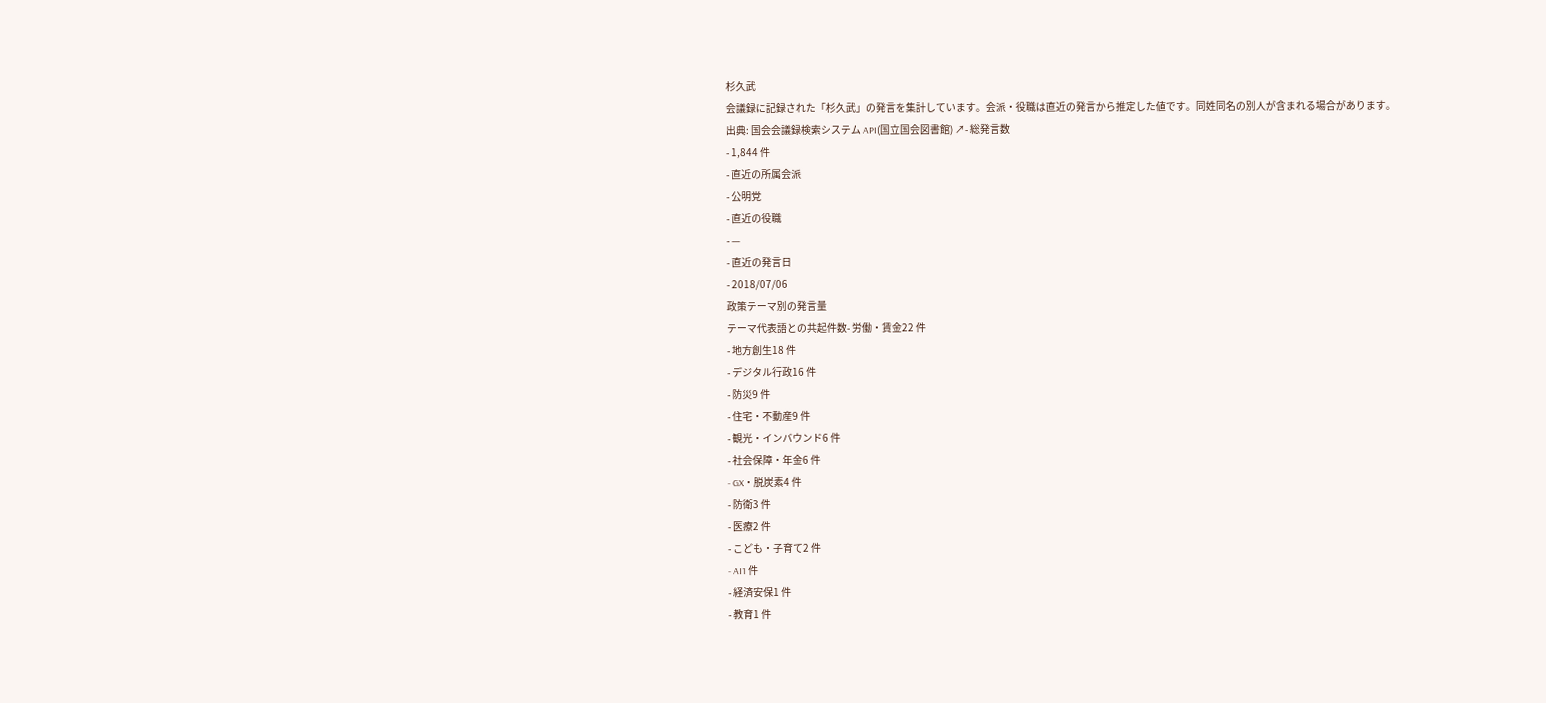杉久武
会議録に記録された「杉久武」の発言を集計しています。会派・役職は直近の発言から推定した値です。同姓同名の別人が含まれる場合があります。
出典: 国会会議録検索システム API(国立国会図書館) ↗- 総発言数
- 1,844 件
- 直近の所属会派
- 公明党
- 直近の役職
- —
- 直近の発言日
- 2018/07/06
政策テーマ別の発言量
テーマ代表語との共起件数- 労働・賃金22 件
- 地方創生18 件
- デジタル行政16 件
- 防災9 件
- 住宅・不動産9 件
- 観光・インバウンド6 件
- 社会保障・年金6 件
- GX・脱炭素4 件
- 防衛3 件
- 医療2 件
- こども・子育て2 件
- AI1 件
- 経済安保1 件
- 教育1 件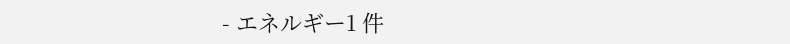- エネルギー1 件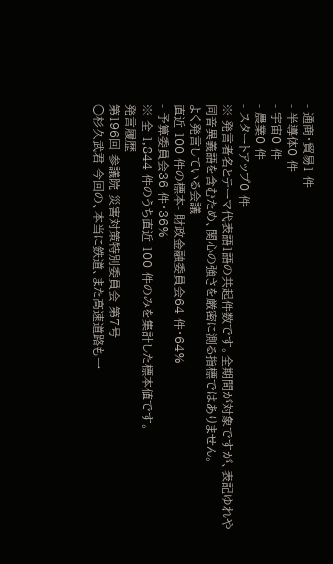- 通商・貿易1 件
- 半導体0 件
- 宇宙0 件
- 農業0 件
- スタートアップ0 件
※ 発言者名とテーマ代表語1語の共起件数です。全期間が対象ですが、表記ゆれや 同音異義語を含むため、関心の強さを厳密に測る指標ではありません。
よく発言している会議
直近 100 件の標本- 財政金融委員会64 件・64%
- 予算委員会36 件・36%
※ 全 1,844 件のうち直近 100 件のみを集計した標本値です。
発言履歴
第196回 参議院 災害対策特別委員会 第7号
○杉久武君 今回の、本当に鉄道、また高速道路も一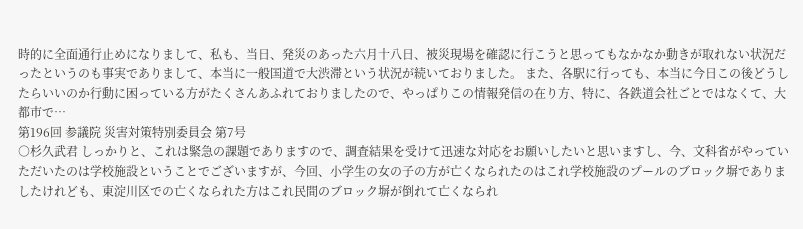時的に全面通行止めになりまして、私も、当日、発災のあった六月十八日、被災現場を確認に行こうと思ってもなかなか動きが取れない状況だったというのも事実でありまして、本当に一般国道で大渋滞という状況が続いておりました。 また、各駅に行っても、本当に今日この後どうしたらいいのか行動に困っている方がたくさんあふれておりましたので、やっぱりこの情報発信の在り方、特に、各鉄道会社ごとではなくて、大都市で…
第196回 参議院 災害対策特別委員会 第7号
○杉久武君 しっかりと、これは緊急の課題でありますので、調査結果を受けて迅速な対応をお願いしたいと思いますし、今、文科省がやっていただいたのは学校施設ということでございますが、今回、小学生の女の子の方が亡くなられたのはこれ学校施設のプールのブロック塀でありましたけれども、東淀川区での亡くなられた方はこれ民間のブロック塀が倒れて亡くなられ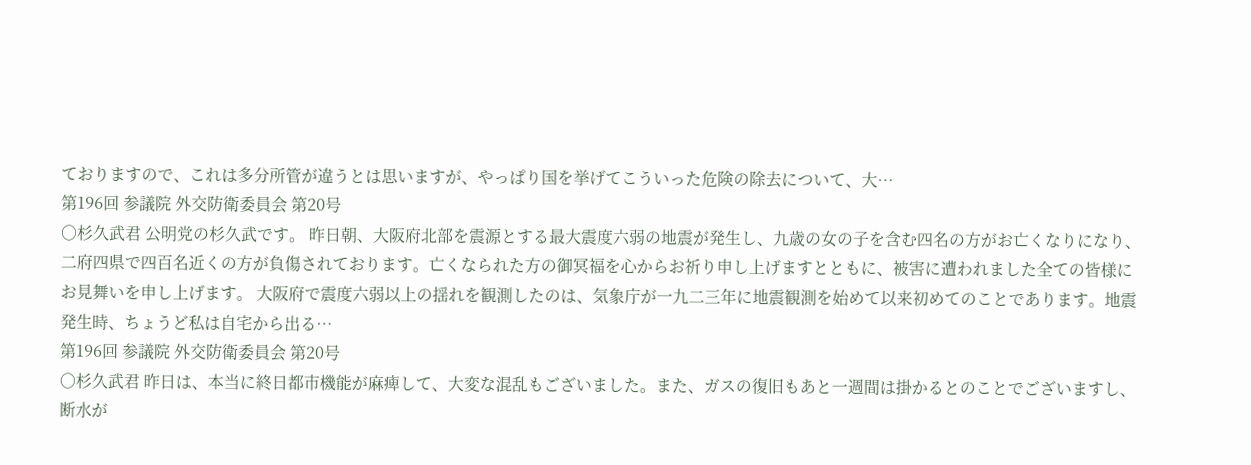ておりますので、これは多分所管が違うとは思いますが、やっぱり国を挙げてこういった危険の除去について、大…
第196回 参議院 外交防衛委員会 第20号
○杉久武君 公明党の杉久武です。 昨日朝、大阪府北部を震源とする最大震度六弱の地震が発生し、九歳の女の子を含む四名の方がお亡くなりになり、二府四県で四百名近くの方が負傷されております。亡くなられた方の御冥福を心からお祈り申し上げますとともに、被害に遭われました全ての皆様にお見舞いを申し上げます。 大阪府で震度六弱以上の揺れを観測したのは、気象庁が一九二三年に地震観測を始めて以来初めてのことであります。地震発生時、ちょうど私は自宅から出る…
第196回 参議院 外交防衛委員会 第20号
○杉久武君 昨日は、本当に終日都市機能が麻痺して、大変な混乱もございました。また、ガスの復旧もあと一週間は掛かるとのことでございますし、断水が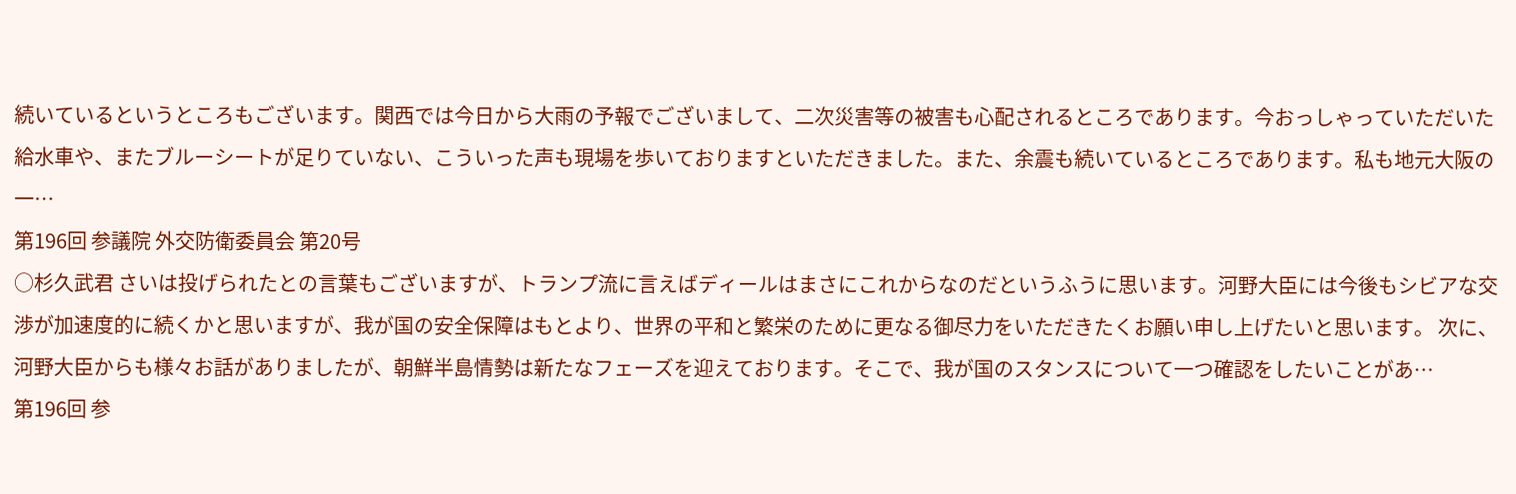続いているというところもございます。関西では今日から大雨の予報でございまして、二次災害等の被害も心配されるところであります。今おっしゃっていただいた給水車や、またブルーシートが足りていない、こういった声も現場を歩いておりますといただきました。また、余震も続いているところであります。私も地元大阪の一…
第196回 参議院 外交防衛委員会 第20号
○杉久武君 さいは投げられたとの言葉もございますが、トランプ流に言えばディールはまさにこれからなのだというふうに思います。河野大臣には今後もシビアな交渉が加速度的に続くかと思いますが、我が国の安全保障はもとより、世界の平和と繁栄のために更なる御尽力をいただきたくお願い申し上げたいと思います。 次に、河野大臣からも様々お話がありましたが、朝鮮半島情勢は新たなフェーズを迎えております。そこで、我が国のスタンスについて一つ確認をしたいことがあ…
第196回 参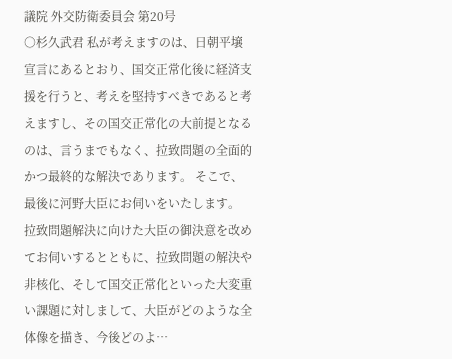議院 外交防衛委員会 第20号
○杉久武君 私が考えますのは、日朝平壌宣言にあるとおり、国交正常化後に経済支援を行うと、考えを堅持すべきであると考えますし、その国交正常化の大前提となるのは、言うまでもなく、拉致問題の全面的かつ最終的な解決であります。 そこで、最後に河野大臣にお伺いをいたします。 拉致問題解決に向けた大臣の御決意を改めてお伺いするとともに、拉致問題の解決や非核化、そして国交正常化といった大変重い課題に対しまして、大臣がどのような全体像を描き、今後どのよ…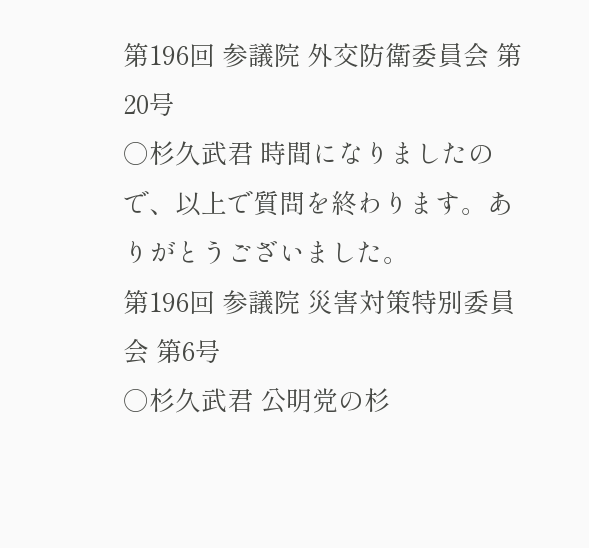第196回 参議院 外交防衛委員会 第20号
○杉久武君 時間になりましたので、以上で質問を終わります。ありがとうございました。
第196回 参議院 災害対策特別委員会 第6号
○杉久武君 公明党の杉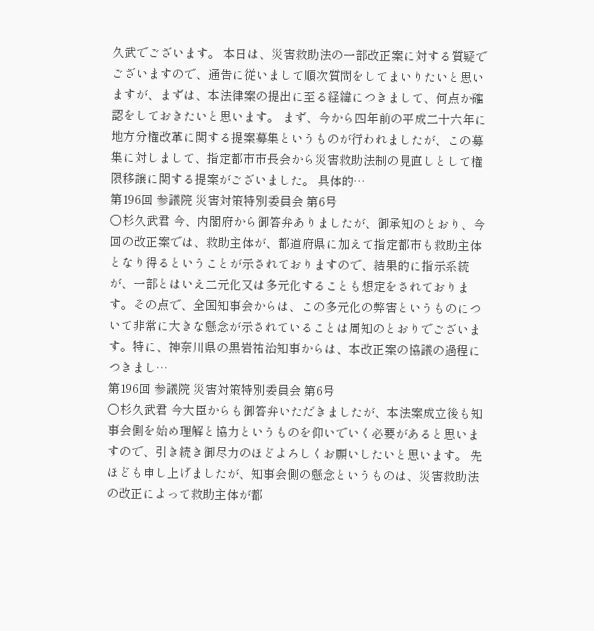久武でございます。 本日は、災害救助法の一部改正案に対する質疑でございますので、通告に従いまして順次質問をしてまいりたいと思いますが、まずは、本法律案の提出に至る経緯につきまして、何点か確認をしておきたいと思います。 まず、今から四年前の平成二十六年に地方分権改革に関する提案募集というものが行われましたが、この募集に対しまして、指定都市市長会から災害救助法制の見直しとして権限移譲に関する提案がございました。 具体的…
第196回 参議院 災害対策特別委員会 第6号
○杉久武君 今、内閣府から御答弁ありましたが、御承知のとおり、今回の改正案では、救助主体が、都道府県に加えて指定都市も救助主体となり得るということが示されておりますので、結果的に指示系統が、一部とはいえ二元化又は多元化することも想定をされております。その点で、全国知事会からは、この多元化の弊害というものについて非常に大きな懸念が示されていることは周知のとおりでございます。特に、神奈川県の黒岩祐治知事からは、本改正案の協議の過程につきまし…
第196回 参議院 災害対策特別委員会 第6号
○杉久武君 今大臣からも御答弁いただきましたが、本法案成立後も知事会側を始め理解と協力というものを仰いでいく必要があると思いますので、引き続き御尽力のほどよろしくお願いしたいと思います。 先ほども申し上げましたが、知事会側の懸念というものは、災害救助法の改正によって救助主体が都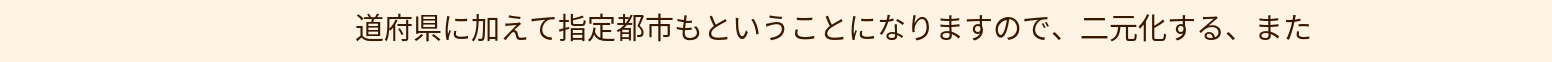道府県に加えて指定都市もということになりますので、二元化する、また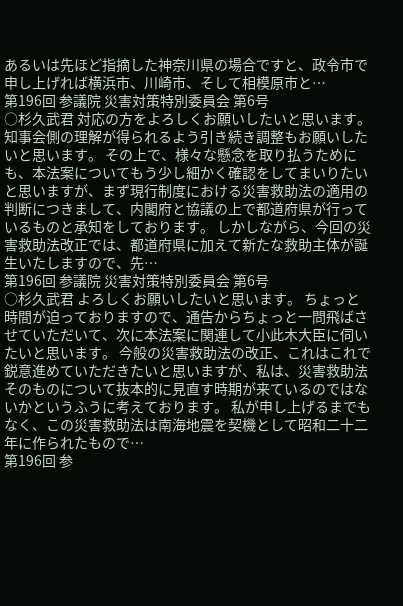あるいは先ほど指摘した神奈川県の場合ですと、政令市で申し上げれば横浜市、川崎市、そして相模原市と…
第196回 参議院 災害対策特別委員会 第6号
○杉久武君 対応の方をよろしくお願いしたいと思います。知事会側の理解が得られるよう引き続き調整もお願いしたいと思います。 その上で、様々な懸念を取り払うためにも、本法案についてもう少し細かく確認をしてまいりたいと思いますが、まず現行制度における災害救助法の適用の判断につきまして、内閣府と協議の上で都道府県が行っているものと承知をしております。 しかしながら、今回の災害救助法改正では、都道府県に加えて新たな救助主体が誕生いたしますので、先…
第196回 参議院 災害対策特別委員会 第6号
○杉久武君 よろしくお願いしたいと思います。 ちょっと時間が迫っておりますので、通告からちょっと一問飛ばさせていただいて、次に本法案に関連して小此木大臣に伺いたいと思います。 今般の災害救助法の改正、これはこれで鋭意進めていただきたいと思いますが、私は、災害救助法そのものについて抜本的に見直す時期が来ているのではないかというふうに考えております。 私が申し上げるまでもなく、この災害救助法は南海地震を契機として昭和二十二年に作られたもので…
第196回 参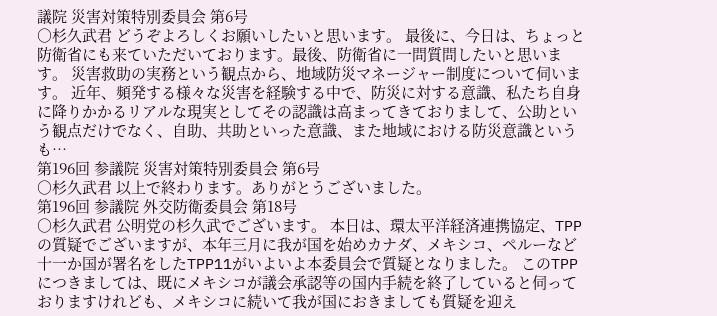議院 災害対策特別委員会 第6号
○杉久武君 どうぞよろしくお願いしたいと思います。 最後に、今日は、ちょっと防衛省にも来ていただいております。最後、防衛省に一問質問したいと思います。 災害救助の実務という観点から、地域防災マネージャー制度について伺います。 近年、頻発する様々な災害を経験する中で、防災に対する意識、私たち自身に降りかかるリアルな現実としてその認識は高まってきておりまして、公助という観点だけでなく、自助、共助といった意識、また地域における防災意識というも…
第196回 参議院 災害対策特別委員会 第6号
○杉久武君 以上で終わります。ありがとうございました。
第196回 参議院 外交防衛委員会 第18号
○杉久武君 公明党の杉久武でございます。 本日は、環太平洋経済連携協定、TPPの質疑でございますが、本年三月に我が国を始めカナダ、メキシコ、ペルーなど十一か国が署名をしたTPP11がいよいよ本委員会で質疑となりました。 このTPPにつきましては、既にメキシコが議会承認等の国内手続を終了していると伺っておりますけれども、メキシコに続いて我が国におきましても質疑を迎え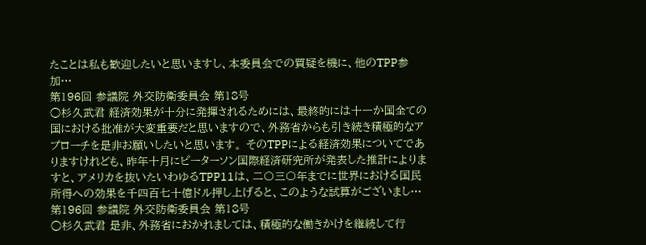たことは私も歓迎したいと思いますし、本委員会での質疑を機に、他のTPP参加…
第196回 参議院 外交防衛委員会 第18号
○杉久武君 経済効果が十分に発揮されるためには、最終的には十一か国全ての国における批准が大変重要だと思いますので、外務省からも引き続き積極的なアプローチを是非お願いしたいと思います。 そのTPPによる経済効果についてでありますけれども、昨年十月にピーターソン国際経済研究所が発表した推計によりますと、アメリカを抜いたいわゆるTPP11は、二〇三〇年までに世界における国民所得への効果を千四百七十億ドル押し上げると、このような試算がございまし…
第196回 参議院 外交防衛委員会 第18号
○杉久武君 是非、外務省におかれましては、積極的な働きかけを継続して行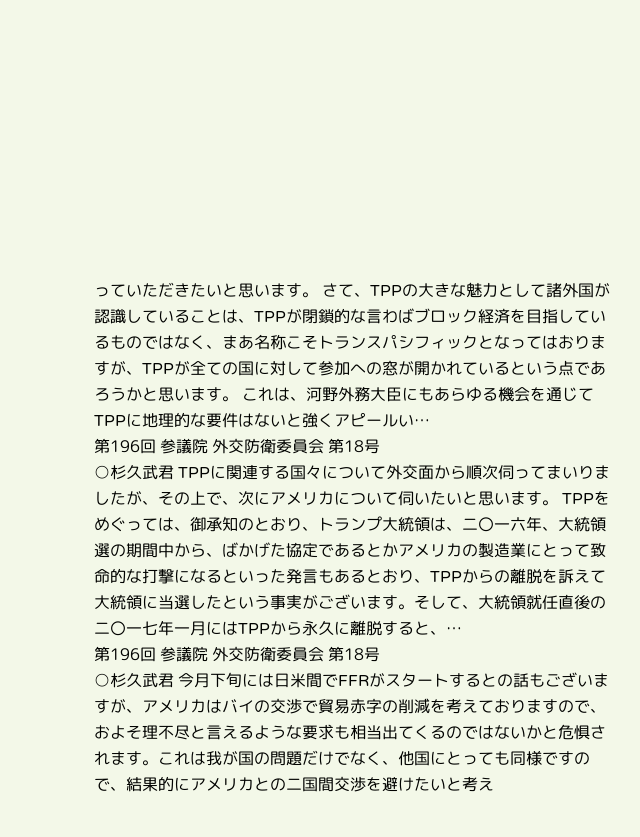っていただきたいと思います。 さて、TPPの大きな魅力として諸外国が認識していることは、TPPが閉鎖的な言わばブロック経済を目指しているものではなく、まあ名称こそトランスパシフィックとなってはおりますが、TPPが全ての国に対して参加への窓が開かれているという点であろうかと思います。 これは、河野外務大臣にもあらゆる機会を通じてTPPに地理的な要件はないと強くアピールい…
第196回 参議院 外交防衛委員会 第18号
○杉久武君 TPPに関連する国々について外交面から順次伺ってまいりましたが、その上で、次にアメリカについて伺いたいと思います。 TPPをめぐっては、御承知のとおり、トランプ大統領は、二〇一六年、大統領選の期間中から、ばかげた協定であるとかアメリカの製造業にとって致命的な打撃になるといった発言もあるとおり、TPPからの離脱を訴えて大統領に当選したという事実がございます。そして、大統領就任直後の二〇一七年一月にはTPPから永久に離脱すると、…
第196回 参議院 外交防衛委員会 第18号
○杉久武君 今月下旬には日米間でFFRがスタートするとの話もございますが、アメリカはバイの交渉で貿易赤字の削減を考えておりますので、およそ理不尽と言えるような要求も相当出てくるのではないかと危惧されます。これは我が国の問題だけでなく、他国にとっても同様ですので、結果的にアメリカとの二国間交渉を避けたいと考え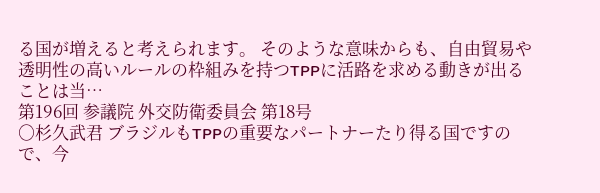る国が増えると考えられます。 そのような意味からも、自由貿易や透明性の高いルールの枠組みを持つTPPに活路を求める動きが出ることは当…
第196回 参議院 外交防衛委員会 第18号
○杉久武君 ブラジルもTPPの重要なパートナーたり得る国ですので、今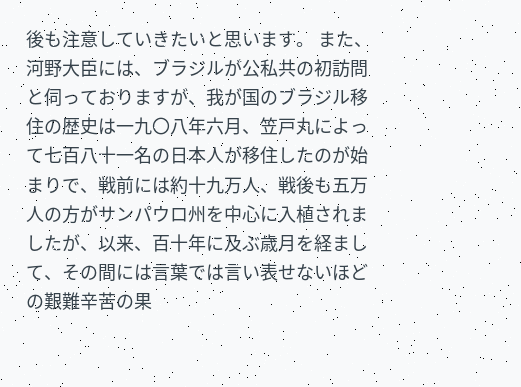後も注意していきたいと思います。 また、河野大臣には、ブラジルが公私共の初訪問と伺っておりますが、我が国のブラジル移住の歴史は一九〇八年六月、笠戸丸によって七百八十一名の日本人が移住したのが始まりで、戦前には約十九万人、戦後も五万人の方がサンパウロ州を中心に入植されましたが、以来、百十年に及ぶ歳月を経まして、その間には言葉では言い表せないほどの艱難辛苦の果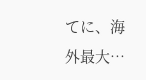てに、海外最大…